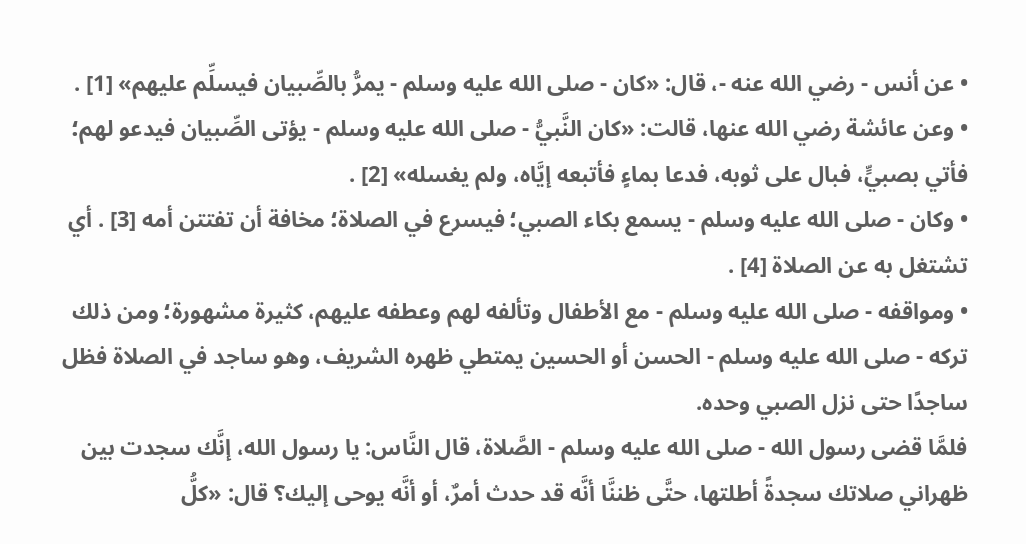• عن أنس - رضي الله عنه -، قال: «كان - صلى الله عليه وسلم - يمرُّ بالصِّبيان فيسلِّم عليهم» [1] .
• وعن عائشة رضي الله عنها، قالت: «كان النَّبيُّ - صلى الله عليه وسلم - يؤتى الصِّبيان فيدعو لهم؛ فأتي بصبيٍّ، فبال على ثوبه، فدعا بماءٍ فأتبعه إيَّاه، ولم يغسله» [2] .
• وكان - صلى الله عليه وسلم - يسمع بكاء الصبي؛ فيسرع في الصلاة؛ مخافة أن تفتتن أمه [3] . أي تشتغل به عن الصلاة [4] .
• ومواقفه - صلى الله عليه وسلم - مع الأطفال وتألفه لهم وعطفه عليهم، كثيرة مشهورة؛ ومن ذلك تركه - صلى الله عليه وسلم - الحسن أو الحسين يمتطي ظهره الشريف، وهو ساجد في الصلاة فظل ساجدًا حتى نزل الصبي وحده.
فلمَّا قضى رسول الله - صلى الله عليه وسلم - الصَّلاة، قال النَّاس: يا رسول الله، إنَّك سجدت بين ظهراني صلاتك سجدةً أطلتها، حتَّى ظننَّا أنَّه قد حدث أمرٌ، أو أنَّه يوحى إليك؟ قال: «كلُّ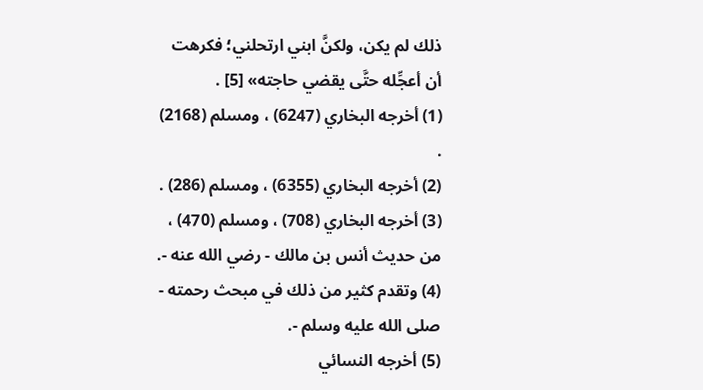ذلك لم يكن، ولكنَّ ابني ارتحلني؛ فكرهت أن أعجِّله حتَّى يقضي حاجته» [5] .
(1) أخرجه البخاري (6247) ، ومسلم (2168) .
(2) أخرجه البخاري (6355) ، ومسلم (286) .
(3) أخرجه البخاري (708) ، ومسلم (470) ، من حديث أنس بن مالك - رضي الله عنه -.
(4) وتقدم كثير من ذلك في مبحث رحمته - صلى الله عليه وسلم -.
(5) أخرجه النسائي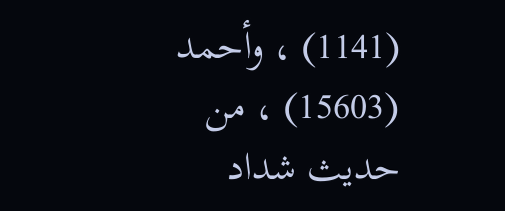(1141) ، وأحمد (15603) ، من حديث شداد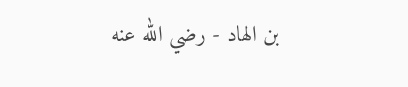بن الهاد - رضي الله عنه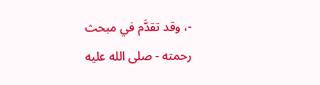-، وقد تقدَّم في مبحث رحمته - صلى الله عليه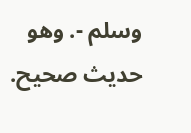وسلم -. وهو حديث صحيح.